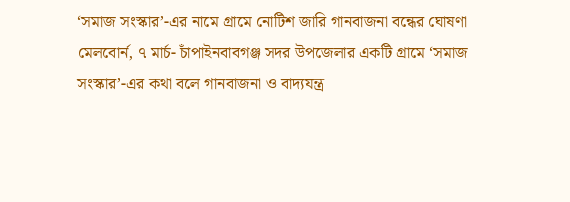‘সমাজ সংস্কার’-এর নামে গ্রামে নোটিশ জারি গানবাজনা বন্ধের ঘোষণা
মেলবোর্ন, ৭ মার্চ- চাঁপাইনবাবগঞ্জ সদর উপজেলার একটি গ্রামে ‘সমাজ সংস্কার’-এর কথা বলে গানবাজনা ও বাদ্যযন্ত্র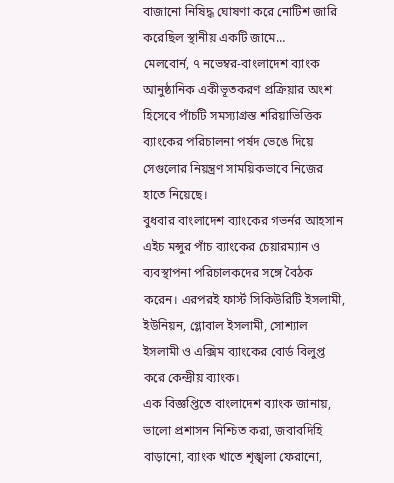বাজানো নিষিদ্ধ ঘোষণা করে নোটিশ জারি করেছিল স্থানীয় একটি জামে…
মেলবোর্ন, ৭ নভেম্বর-বাংলাদেশ ব্যাংক আনুষ্ঠানিক একীভূতকরণ প্রক্রিয়ার অংশ হিসেবে পাঁচটি সমস্যাগ্রস্ত শরিয়াভিত্তিক ব্যাংকের পরিচালনা পর্ষদ ভেঙে দিয়ে সেগুলোর নিয়ন্ত্রণ সাময়িকভাবে নিজের হাতে নিয়েছে।
বুধবার বাংলাদেশ ব্যাংকের গভর্নর আহসান এইচ মন্সুর পাঁচ ব্যাংকের চেয়ারম্যান ও ব্যবস্থাপনা পরিচালকদের সঙ্গে বৈঠক করেন। এরপরই ফার্স্ট সিকিউরিটি ইসলামী, ইউনিয়ন, গ্লোবাল ইসলামী, সোশ্যাল ইসলামী ও এক্সিম ব্যাংকের বোর্ড বিলুপ্ত করে কেন্দ্রীয় ব্যাংক।
এক বিজ্ঞপ্তিতে বাংলাদেশ ব্যাংক জানায়, ভালো প্রশাসন নিশ্চিত করা, জবাবদিহি বাড়ানো, ব্যাংক খাতে শৃঙ্খলা ফেরানো,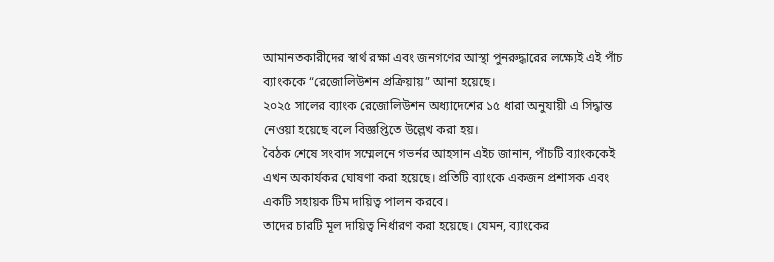আমানতকারীদের স্বার্থ রক্ষা এবং জনগণের আস্থা পুনরুদ্ধারের লক্ষ্যেই এই পাঁচ ব্যাংককে “রেজোলিউশন প্রক্রিয়ায়” আনা হয়েছে।
২০২৫ সালের ব্যাংক রেজোলিউশন অধ্যাদেশের ১৫ ধারা অনুযায়ী এ সিদ্ধান্ত নেওয়া হয়েছে বলে বিজ্ঞপ্তিতে উল্লেখ করা হয়।
বৈঠক শেষে সংবাদ সম্মেলনে গভর্নর আহসান এইচ জানান, পাঁচটি ব্যাংককেই এখন অকার্যকর ঘোষণা করা হয়েছে। প্রতিটি ব্যাংকে একজন প্রশাসক এবং একটি সহায়ক টিম দায়িত্ব পালন করবে।
তাদের চারটি মূল দায়িত্ব নির্ধারণ করা হয়েছে। যেমন, ব্যাংকের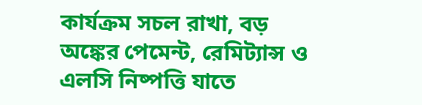কার্যক্রম সচল রাখা, বড় অঙ্কের পেমেন্ট, রেমিট্যান্স ও এলসি নিষ্পত্তি যাতে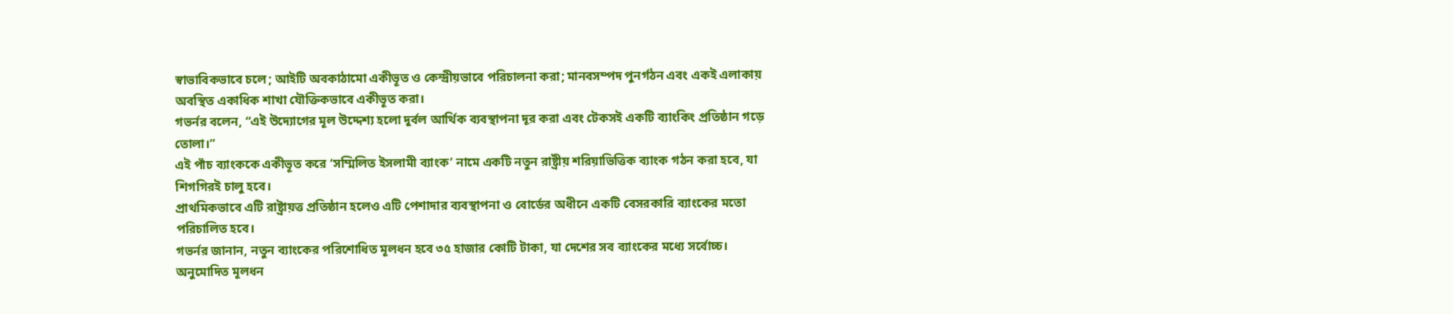স্বাভাবিকভাবে চলে; আইটি অবকাঠামো একীভূত ও কেন্দ্রীয়ভাবে পরিচালনা করা; মানবসম্পদ পুনর্গঠন এবং একই এলাকায় অবস্থিত একাধিক শাখা যৌক্তিকভাবে একীভূত করা।
গভর্নর বলেন, “এই উদ্যোগের মূল উদ্দেশ্য হলো দুর্বল আর্থিক ব্যবস্থাপনা দূর করা এবং টেকসই একটি ব্যাংকিং প্রতিষ্ঠান গড়ে তোলা।”
এই পাঁচ ব্যাংককে একীভূত করে ‘সম্মিলিত ইসলামী ব্যাংক’ নামে একটি নতুন রাষ্ট্রীয় শরিয়াভিত্তিক ব্যাংক গঠন করা হবে, যা শিগগিরই চালু হবে।
প্রাথমিকভাবে এটি রাষ্ট্রায়ত্ত প্রতিষ্ঠান হলেও এটি পেশাদার ব্যবস্থাপনা ও বোর্ডের অধীনে একটি বেসরকারি ব্যাংকের মতো পরিচালিত হবে।
গভর্নর জানান, নতুন ব্যাংকের পরিশোধিত মূলধন হবে ৩৫ হাজার কোটি টাকা, যা দেশের সব ব্যাংকের মধ্যে সর্বোচ্চ। অনুমোদিত মূলধন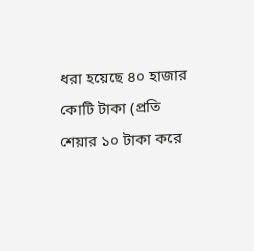ধরা হয়েছে ৪০ হাজার কোটি টাকা (প্রতি শেয়ার ১০ টাকা করে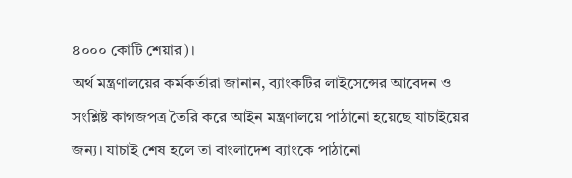৪০০০ কোটি শেয়ার)।
অর্থ মন্ত্রণালয়ের কর্মকর্তারা জানান, ব্যাংকটির লাইসেন্সের আবেদন ও সংশ্লিষ্ট কাগজপত্র তৈরি করে আইন মন্ত্রণালয়ে পাঠানো হয়েছে যাচাইয়ের জন্য। যাচাই শেষ হলে তা বাংলাদেশ ব্যাংকে পাঠানো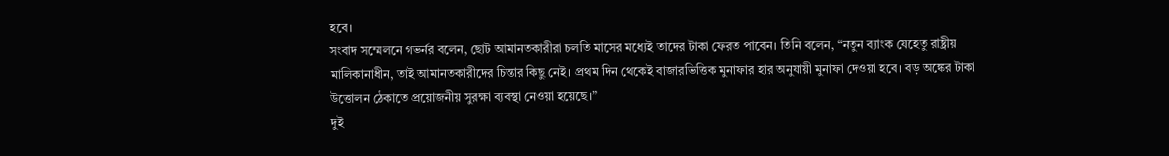হবে।
সংবাদ সম্মেলনে গভর্নর বলেন, ছোট আমানতকারীরা চলতি মাসের মধ্যেই তাদের টাকা ফেরত পাবেন। তিনি বলেন, “নতুন ব্যাংক যেহেতু রাষ্ট্রীয় মালিকানাধীন, তাই আমানতকারীদের চিন্তার কিছু নেই। প্রথম দিন থেকেই বাজারভিত্তিক মুনাফার হার অনুযায়ী মুনাফা দেওয়া হবে। বড় অঙ্কের টাকা উত্তোলন ঠেকাতে প্রয়োজনীয় সুরক্ষা ব্যবস্থা নেওয়া হয়েছে।”
দুই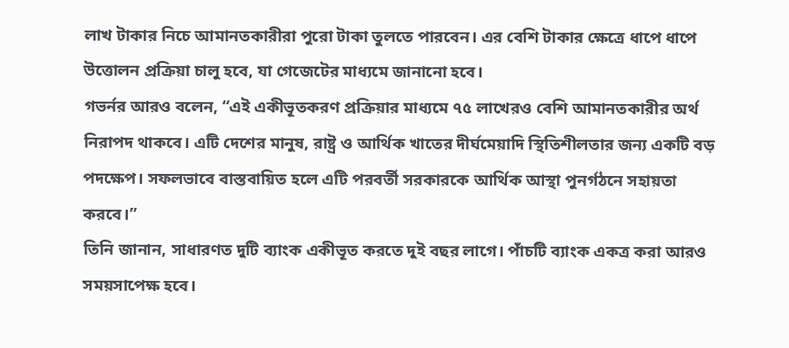লাখ টাকার নিচে আমানতকারীরা পুরো টাকা তুলতে পারবেন। এর বেশি টাকার ক্ষেত্রে ধাপে ধাপে উত্তোলন প্রক্রিয়া চালু হবে, যা গেজেটের মাধ্যমে জানানো হবে।
গভর্নর আরও বলেন, “এই একীভূতকরণ প্রক্রিয়ার মাধ্যমে ৭৫ লাখেরও বেশি আমানতকারীর অর্থ নিরাপদ থাকবে। এটি দেশের মানুষ, রাষ্ট্র ও আর্থিক খাতের দীর্ঘমেয়াদি স্থিতিশীলতার জন্য একটি বড় পদক্ষেপ। সফলভাবে বাস্তবায়িত হলে এটি পরবর্তী সরকারকে আর্থিক আস্থা পুনর্গঠনে সহায়তা করবে।”
তিনি জানান, সাধারণত দুটি ব্যাংক একীভূত করতে দুই বছর লাগে। পাঁচটি ব্যাংক একত্র করা আরও সময়সাপেক্ষ হবে।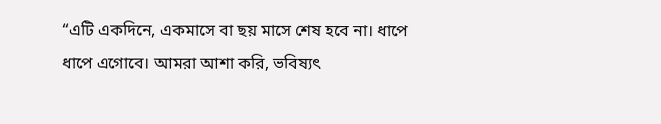“এটি একদিনে, একমাসে বা ছয় মাসে শেষ হবে না। ধাপে ধাপে এগোবে। আমরা আশা করি, ভবিষ্যৎ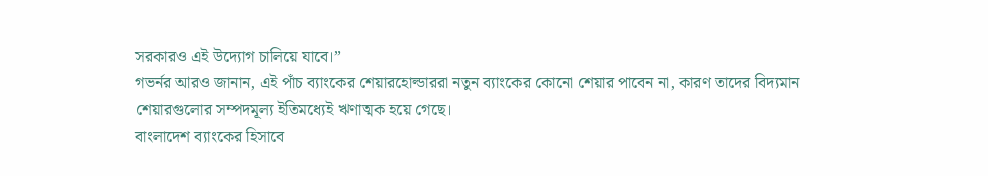সরকারও এই উদ্যোগ চালিয়ে যাবে।”
গভর্নর আরও জানান, এই পাঁচ ব্যাংকের শেয়ারহোল্ডাররা নতুন ব্যাংকের কোনো শেয়ার পাবেন না, কারণ তাদের বিদ্যমান শেয়ারগুলোর সম্পদমূল্য ইতিমধ্যেই ঋণাত্মক হয়ে গেছে।
বাংলাদেশ ব্যাংকের হিসাবে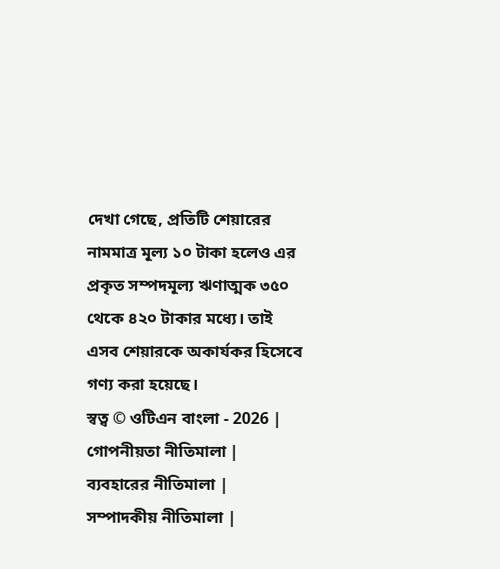দেখা গেছে, প্রতিটি শেয়ারের নামমাত্র মূল্য ১০ টাকা হলেও এর প্রকৃত সম্পদমূল্য ঋণাত্মক ৩৫০ থেকে ৪২০ টাকার মধ্যে। তাই এসব শেয়ারকে অকার্যকর হিসেবে গণ্য করা হয়েছে।
স্বত্ব © ওটিএন বাংলা - 2026 | গোপনীয়তা নীতিমালা | ব্যবহারের নীতিমালা | সম্পাদকীয় নীতিমালা |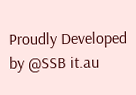Proudly Developed by @SSB it.au